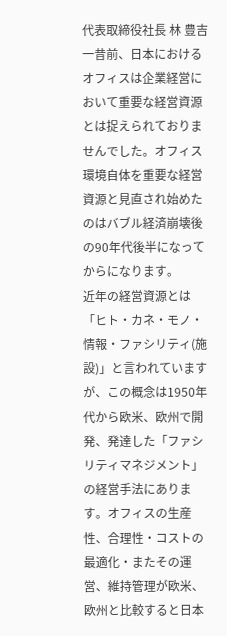代表取締役社長 林 豊吉
一昔前、日本におけるオフィスは企業経営において重要な経営資源とは捉えられておりませんでした。オフィス環境自体を重要な経営資源と見直され始めたのはバブル経済崩壊後の90年代後半になってからになります。
近年の経営資源とは「ヒト・カネ・モノ・情報・ファシリティ(施設)」と言われていますが、この概念は1950年代から欧米、欧州で開発、発達した「ファシリティマネジメント」の経営手法にあります。オフィスの生産性、合理性・コストの最適化・またその運営、維持管理が欧米、欧州と比較すると日本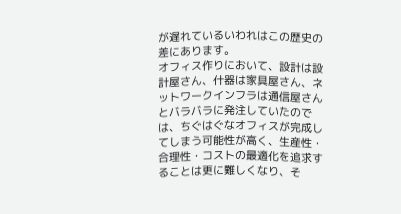が遅れているいわれはこの歴史の差にあります。
オフィス作りにおいて、設計は設計屋さん、什器は家具屋さん、ネットワークインフラは通信屋さんとバラバラに発注していたのでは、ちぐはぐなオフィスが完成してしまう可能性が高く、生産性・合理性・コストの最適化を追求することは更に難しくなり、そ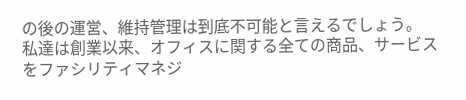の後の運営、維持管理は到底不可能と言えるでしょう。
私達は創業以来、オフィスに関する全ての商品、サービスをファシリティマネジ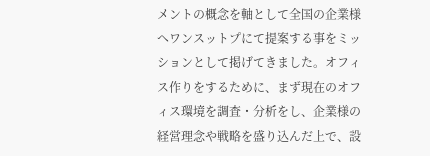メントの概念を軸として全国の企業様へワンスットプにて提案する事をミッションとして掲げてきました。オフィス作りをするために、まず現在のオフィス環境を調査・分析をし、企業様の経営理念や戦略を盛り込んだ上で、設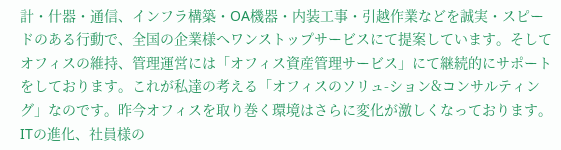計・什器・通信、インフラ構築・OA機器・内装工事・引越作業などを誠実・スピードのある行動で、全国の企業様へワンストップサービスにて提案しています。そしてオフィスの維持、管理運営には「オフィス資産管理サービス」にて継続的にサポートをしております。これが私達の考える「オフィスのソリュ-ション&コンサルティング」なのです。昨今オフィスを取り巻く環境はさらに変化が激しくなっております。ITの進化、社員様の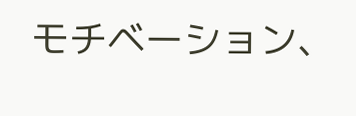モチベーション、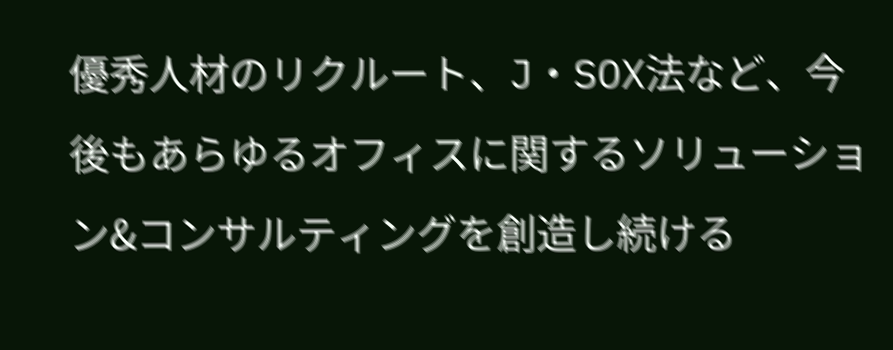優秀人材のリクルート、J・SOX法など、今後もあらゆるオフィスに関するソリューション&コンサルティングを創造し続ける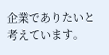企業でありたいと考えています。